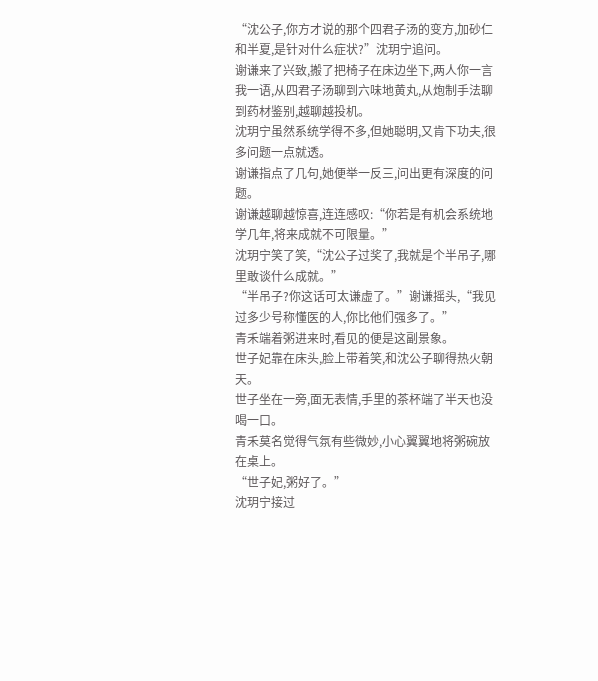“沈公子,你方才说的那个四君子汤的变方,加砂仁和半夏,是针对什么症状?”沈玥宁追问。
谢谦来了兴致,搬了把椅子在床边坐下,两人你一言我一语,从四君子汤聊到六味地黄丸,从炮制手法聊到药材鉴别,越聊越投机。
沈玥宁虽然系统学得不多,但她聪明,又肯下功夫,很多问题一点就透。
谢谦指点了几句,她便举一反三,问出更有深度的问题。
谢谦越聊越惊喜,连连感叹:“你若是有机会系统地学几年,将来成就不可限量。”
沈玥宁笑了笑,“沈公子过奖了,我就是个半吊子,哪里敢谈什么成就。”
“半吊子?你这话可太谦虚了。”谢谦摇头,“我见过多少号称懂医的人,你比他们强多了。”
青禾端着粥进来时,看见的便是这副景象。
世子妃靠在床头,脸上带着笑,和沈公子聊得热火朝天。
世子坐在一旁,面无表情,手里的茶杯端了半天也没喝一口。
青禾莫名觉得气氛有些微妙,小心翼翼地将粥碗放在桌上。
“世子妃,粥好了。”
沈玥宁接过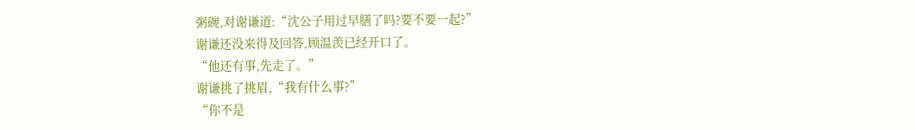粥碗,对谢谦道:“沈公子用过早膳了吗?要不要一起?”
谢谦还没来得及回答,顾温羡已经开口了。
“他还有事,先走了。”
谢谦挑了挑眉,“我有什么事?”
“你不是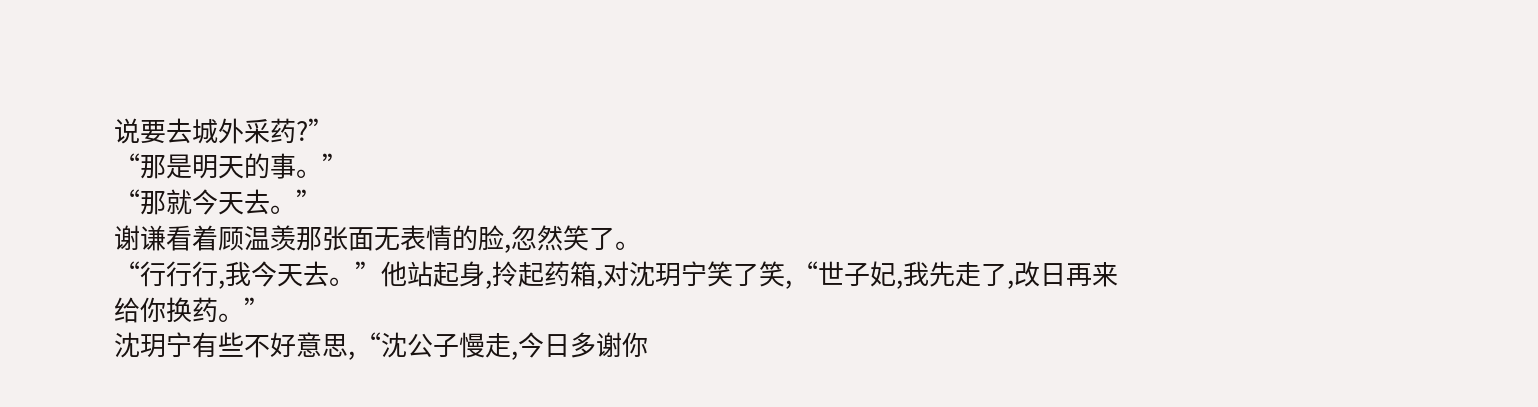说要去城外采药?”
“那是明天的事。”
“那就今天去。”
谢谦看着顾温羡那张面无表情的脸,忽然笑了。
“行行行,我今天去。”他站起身,拎起药箱,对沈玥宁笑了笑,“世子妃,我先走了,改日再来给你换药。”
沈玥宁有些不好意思,“沈公子慢走,今日多谢你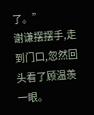了。”
谢谦摆摆手,走到门口,忽然回头看了顾温羡一眼。